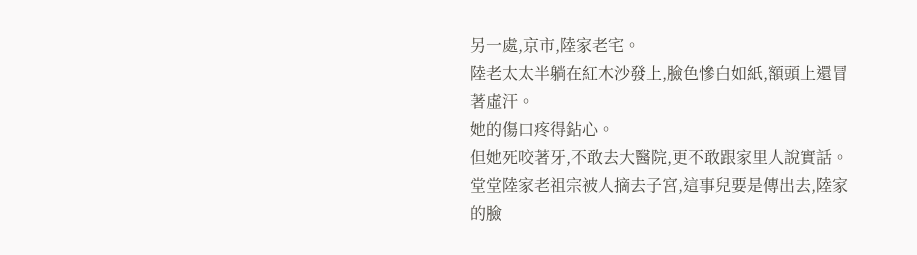另一處,京市,陸家老宅。
陸老太太半躺在紅木沙發上,臉色慘白如紙,額頭上還冒著虛汗。
她的傷口疼得鉆心。
但她死咬著牙,不敢去大醫院,更不敢跟家里人說實話。
堂堂陸家老祖宗被人摘去子宮,這事兒要是傳出去,陸家的臉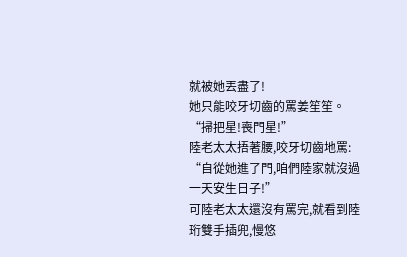就被她丟盡了!
她只能咬牙切齒的罵姜笙笙。
“掃把星!喪門星!”
陸老太太捂著腰,咬牙切齒地罵:
“自從她進了門,咱們陸家就沒過一天安生日子!”
可陸老太太還沒有罵完,就看到陸珩雙手插兜,慢悠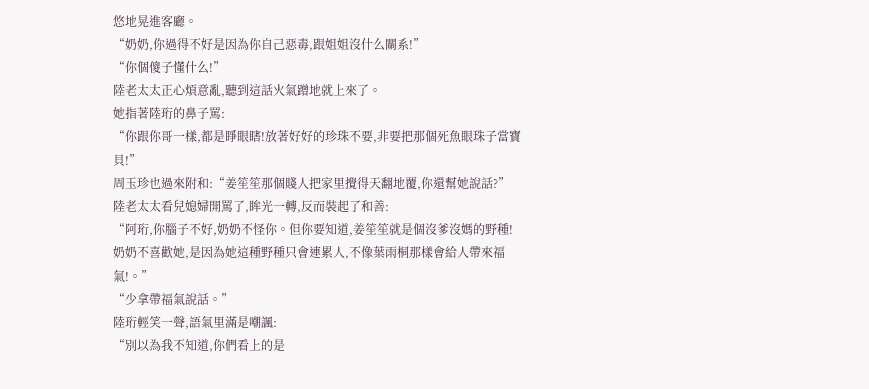悠地晃進客廳。
“奶奶,你過得不好是因為你自己惡毒,跟姐姐沒什么關系!”
“你個傻子懂什么!”
陸老太太正心煩意亂,聽到這話火氣蹭地就上來了。
她指著陸珩的鼻子罵:
“你跟你哥一樣,都是睜眼瞎!放著好好的珍珠不要,非要把那個死魚眼珠子當寶貝!”
周玉珍也過來附和:“姜笙笙那個賤人把家里攪得天翻地覆,你還幫她說話?”
陸老太太看兒媳婦開罵了,眸光一轉,反而裝起了和善:
“阿珩,你腦子不好,奶奶不怪你。但你要知道,姜笙笙就是個沒爹沒媽的野種!
奶奶不喜歡她,是因為她這種野種只會連累人,不像葉雨桐那樣會給人帶來福氣!。”
“少拿帶福氣說話。”
陸珩輕笑一聲,語氣里滿是嘲諷:
“別以為我不知道,你們看上的是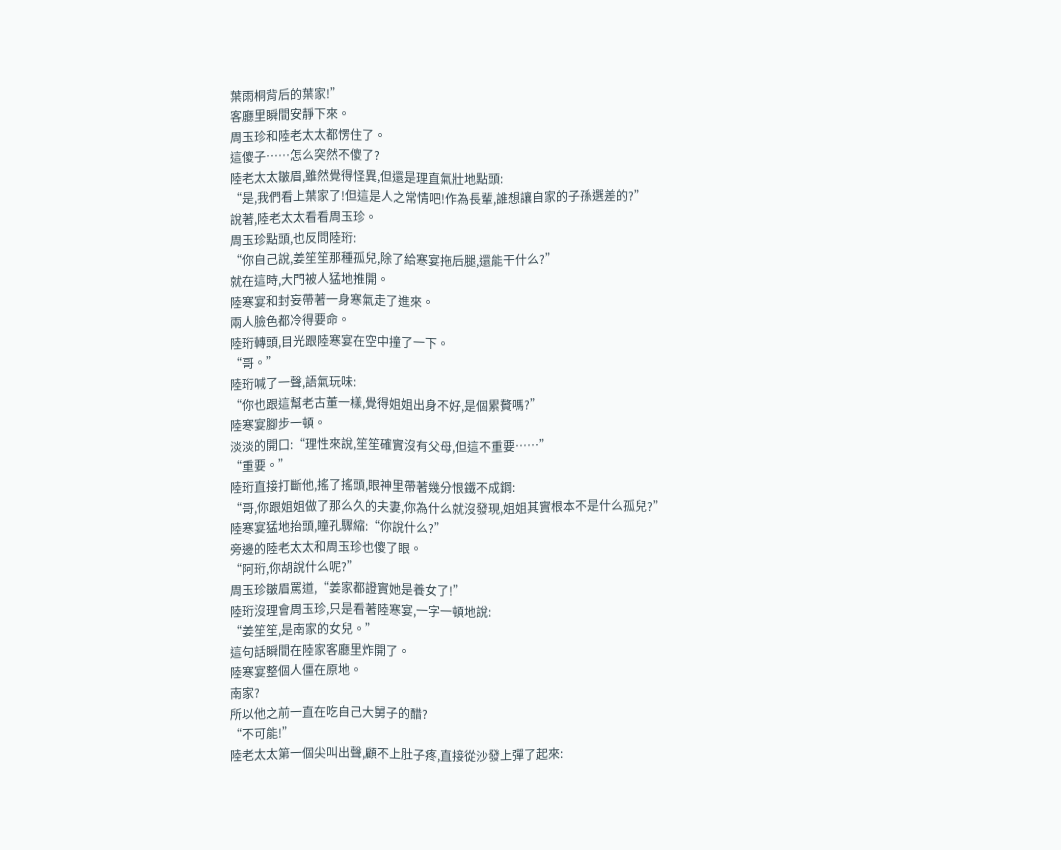葉雨桐背后的葉家!”
客廳里瞬間安靜下來。
周玉珍和陸老太太都愣住了。
這傻子……怎么突然不傻了?
陸老太太皺眉,雖然覺得怪異,但還是理直氣壯地點頭:
“是,我們看上葉家了!但這是人之常情吧!作為長輩,誰想讓自家的子孫選差的?”
說著,陸老太太看看周玉珍。
周玉珍點頭,也反問陸珩:
“你自己說,姜笙笙那種孤兒,除了給寒宴拖后腿,還能干什么?”
就在這時,大門被人猛地推開。
陸寒宴和封妄帶著一身寒氣走了進來。
兩人臉色都冷得要命。
陸珩轉頭,目光跟陸寒宴在空中撞了一下。
“哥。”
陸珩喊了一聲,語氣玩味:
“你也跟這幫老古董一樣,覺得姐姐出身不好,是個累贅嗎?”
陸寒宴腳步一頓。
淡淡的開口:“理性來說,笙笙確實沒有父母,但這不重要……”
“重要。”
陸珩直接打斷他,搖了搖頭,眼神里帶著幾分恨鐵不成鋼:
“哥,你跟姐姐做了那么久的夫妻,你為什么就沒發現,姐姐其實根本不是什么孤兒?”
陸寒宴猛地抬頭,瞳孔驟縮:“你說什么?”
旁邊的陸老太太和周玉珍也傻了眼。
“阿珩,你胡說什么呢?”
周玉珍皺眉罵道,“姜家都證實她是養女了!”
陸珩沒理會周玉珍,只是看著陸寒宴,一字一頓地說:
“姜笙笙,是南家的女兒。”
這句話瞬間在陸家客廳里炸開了。
陸寒宴整個人僵在原地。
南家?
所以他之前一直在吃自己大舅子的醋?
“不可能!”
陸老太太第一個尖叫出聲,顧不上肚子疼,直接從沙發上彈了起來: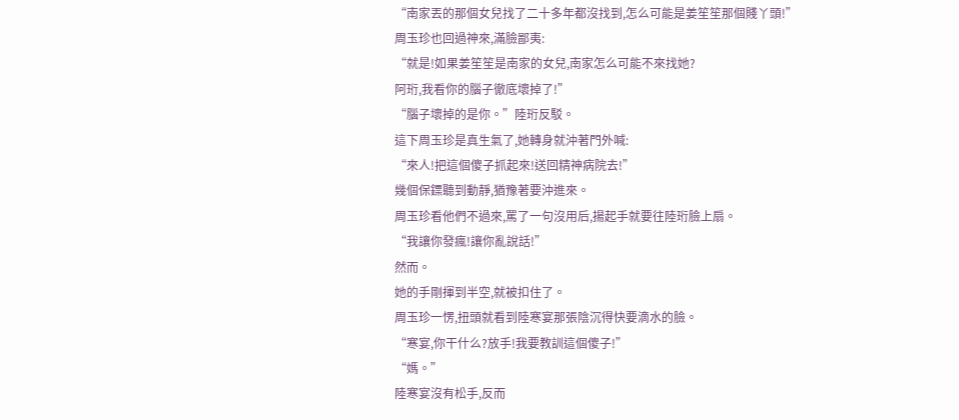“南家丟的那個女兒找了二十多年都沒找到,怎么可能是姜笙笙那個賤丫頭!”
周玉珍也回過神來,滿臉鄙夷:
“就是!如果姜笙笙是南家的女兒,南家怎么可能不來找她?
阿珩,我看你的腦子徹底壞掉了!”
“腦子壞掉的是你。”陸珩反駁。
這下周玉珍是真生氣了,她轉身就沖著門外喊:
“來人!把這個傻子抓起來!送回精神病院去!”
幾個保鏢聽到動靜,猶豫著要沖進來。
周玉珍看他們不過來,罵了一句沒用后,揚起手就要往陸珩臉上扇。
“我讓你發瘋!讓你亂說話!”
然而。
她的手剛揮到半空,就被扣住了。
周玉珍一愣,扭頭就看到陸寒宴那張陰沉得快要滴水的臉。
“寒宴,你干什么?放手!我要教訓這個傻子!”
“媽。”
陸寒宴沒有松手,反而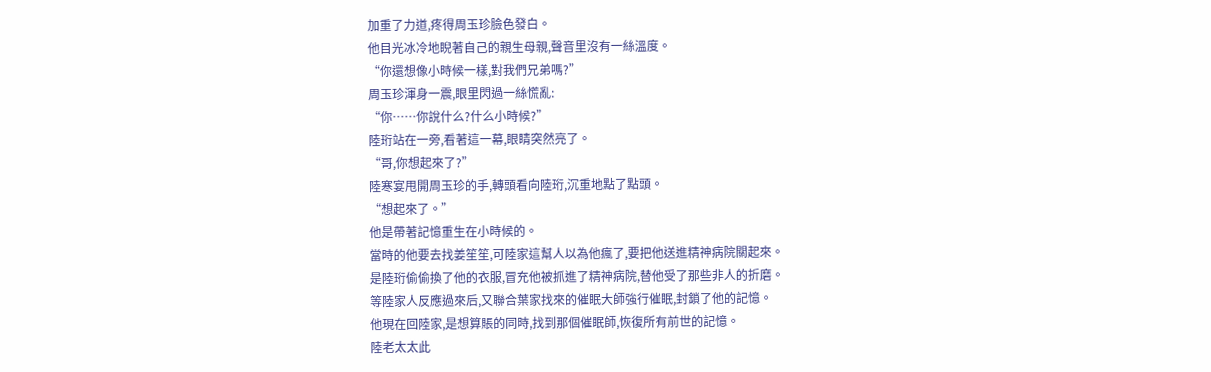加重了力道,疼得周玉珍臉色發白。
他目光冰冷地睨著自己的親生母親,聲音里沒有一絲溫度。
“你還想像小時候一樣,對我們兄弟嗎?”
周玉珍渾身一震,眼里閃過一絲慌亂:
“你……你說什么?什么小時候?”
陸珩站在一旁,看著這一幕,眼睛突然亮了。
“哥,你想起來了?”
陸寒宴甩開周玉珍的手,轉頭看向陸珩,沉重地點了點頭。
“想起來了。”
他是帶著記憶重生在小時候的。
當時的他要去找姜笙笙,可陸家這幫人以為他瘋了,要把他送進精神病院關起來。
是陸珩偷偷換了他的衣服,冒充他被抓進了精神病院,替他受了那些非人的折磨。
等陸家人反應過來后,又聯合葉家找來的催眠大師強行催眠,封鎖了他的記憶。
他現在回陸家,是想算賬的同時,找到那個催眠師,恢復所有前世的記憶。
陸老太太此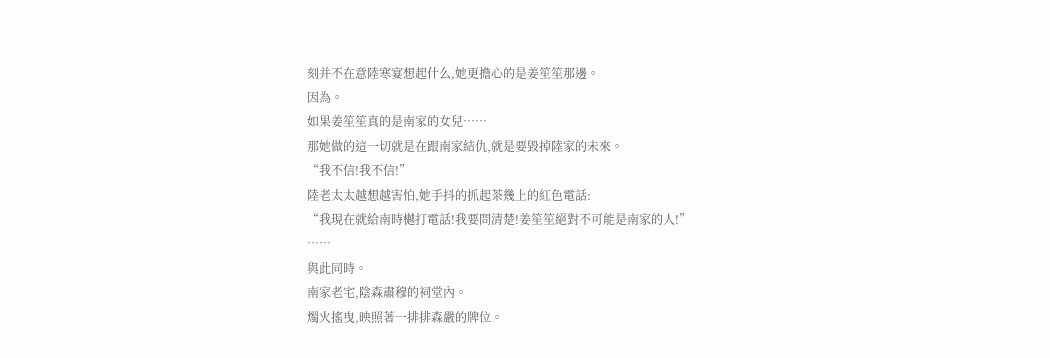刻并不在意陸寒宴想起什么,她更擔心的是姜笙笙那邊。
因為。
如果姜笙笙真的是南家的女兒……
那她做的這一切就是在跟南家結仇,就是要毀掉陸家的未來。
“我不信!我不信!”
陸老太太越想越害怕,她手抖的抓起茶幾上的紅色電話:
“我現在就給南時樾打電話!我要問清楚!姜笙笙絕對不可能是南家的人!”
……
與此同時。
南家老宅,陰森肅穆的祠堂內。
燭火搖曳,映照著一排排森嚴的牌位。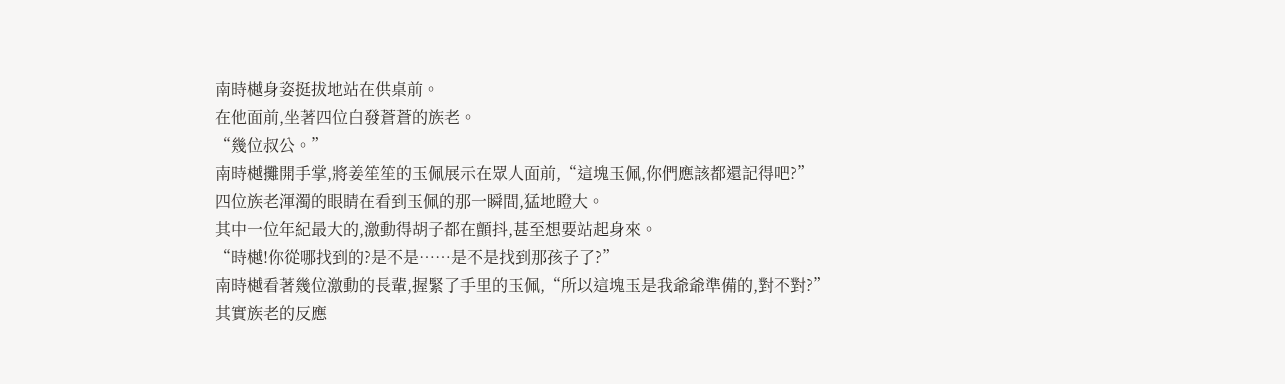南時樾身姿挺拔地站在供桌前。
在他面前,坐著四位白發蒼蒼的族老。
“幾位叔公。”
南時樾攤開手掌,將姜笙笙的玉佩展示在眾人面前,“這塊玉佩,你們應該都還記得吧?”
四位族老渾濁的眼睛在看到玉佩的那一瞬間,猛地瞪大。
其中一位年紀最大的,激動得胡子都在顫抖,甚至想要站起身來。
“時樾!你從哪找到的?是不是……是不是找到那孩子了?”
南時樾看著幾位激動的長輩,握緊了手里的玉佩,“所以這塊玉是我爺爺準備的,對不對?”
其實族老的反應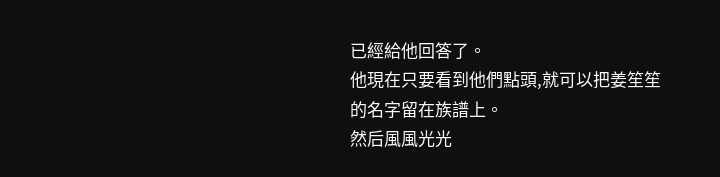已經給他回答了。
他現在只要看到他們點頭,就可以把姜笙笙的名字留在族譜上。
然后風風光光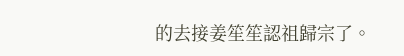的去接姜笙笙認祖歸宗了。